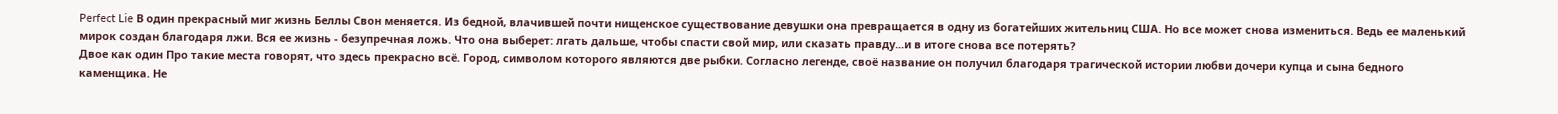Perfect Lie В один прекрасный миг жизнь Беллы Свон меняется. Из бедной, влачившей почти нищенское существование девушки она превращается в одну из богатейших жительниц США. Но все может снова измениться. Ведь ее маленький мирок создан благодаря лжи. Вся ее жизнь - безупречная ложь. Что она выберет: лгать дальше, чтобы спасти свой мир, или сказать правду...и в итоге снова все потерять?
Двое как один Про такие места говорят, что здесь прекрасно всё. Город, символом которого являются две рыбки. Согласно легенде, своё название он получил благодаря трагической истории любви дочери купца и сына бедного каменщика. Не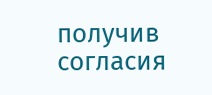получив согласия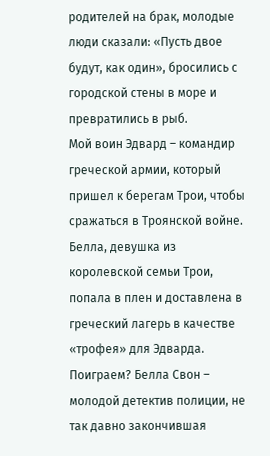родителей на брак, молодые люди сказали: «Пусть двое будут, как один», бросились с городской стены в море и превратились в рыб.
Мой воин Эдвард – командир греческой армии, который пришел к берегам Трои, чтобы сражаться в Троянской войне. Белла, девушка из королевской семьи Трои, попала в плен и доставлена в греческий лагерь в качестве «трофея» для Эдварда.
Поиграем? Белла Свон – молодой детектив полиции, не так давно закончившая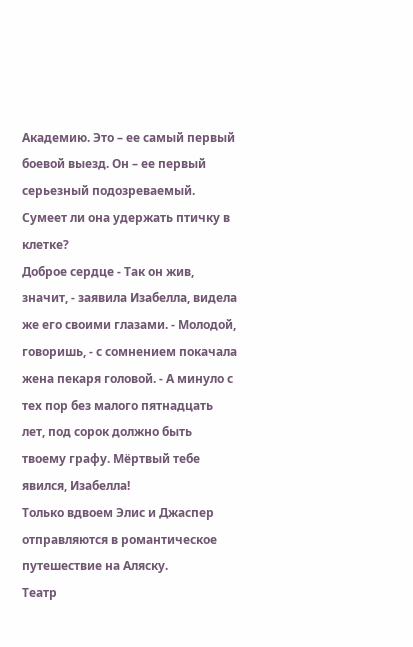Академию. Это – ее самый первый боевой выезд. Он – ее первый серьезный подозреваемый. Сумеет ли она удержать птичку в клетке?
Доброе сердце - Так он жив, значит, - заявила Изабелла, видела же его своими глазами. - Молодой, говоришь, - с сомнением покачала жена пекаря головой. - А минуло с тех пор без малого пятнадцать лет, под сорок должно быть твоему графу. Мёртвый тебе явился, Изабелла!
Только вдвоем Элис и Джаспер отправляются в романтическое путешествие на Аляску.
Театр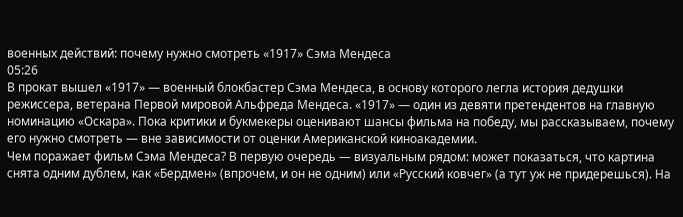военных действий: почему нужно смотреть «1917» Сэма Мендеса
05:26
В прокат вышел «1917» — военный блокбастер Сэма Мендеса, в основу которого легла история дедушки режиссера, ветерана Первой мировой Альфреда Мендеса. «1917» — один из девяти претендентов на главную номинацию «Оскара». Пока критики и букмекеры оценивают шансы фильма на победу, мы рассказываем, почему его нужно смотреть — вне зависимости от оценки Американской киноакадемии.
Чем поражает фильм Сэма Мендеса? В первую очередь — визуальным рядом: может показаться, что картина снята одним дублем, как «Бердмен» (впрочем, и он не одним) или «Русский ковчег» (а тут уж не придерешься). На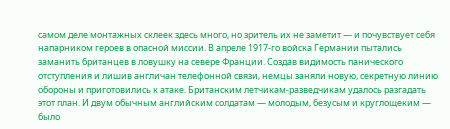самом деле монтажных склеек здесь много, но зритель их не заметит — и почувствует себя напарником героев в опасной миссии. В апреле 1917-го войска Германии пытались заманить британцев в ловушку на севере Франции. Создав видимость панического отступления и лишив англичан телефонной связи, немцы заняли новую, секретную линию обороны и приготовились к атаке. Британским летчикам-разведчикам удалось разгадать этот план. И двум обычным английским солдатам — молодым, безусым и круглощеким — было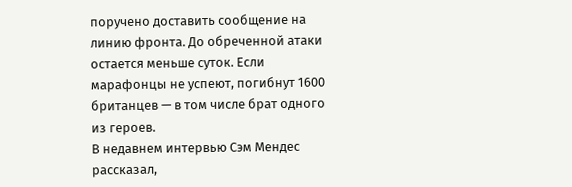поручено доставить сообщение на линию фронта. До обреченной атаки остается меньше суток. Если марафонцы не успеют, погибнут 1600 британцев — в том числе брат одного из героев.
В недавнем интервью Сэм Мендес рассказал,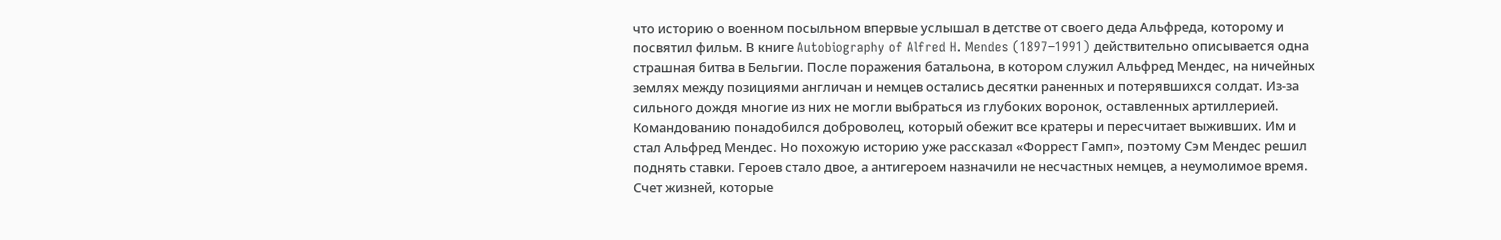что историю о военном посыльном впервые услышал в детстве от своего деда Альфреда, которому и посвятил фильм. В книге Autobiography of Alfred H. Mendes (1897−1991) действительно описывается одна страшная битва в Бельгии. После поражения батальона, в котором служил Альфред Мендес, на ничейных землях между позициями англичан и немцев остались десятки раненных и потерявшихся солдат. Из-за сильного дождя многие из них не могли выбраться из глубоких воронок, оставленных артиллерией. Командованию понадобился доброволец, который обежит все кратеры и пересчитает выживших. Им и стал Альфред Мендес. Но похожую историю уже рассказал «Форрест Гамп», поэтому Сэм Мендес решил поднять ставки. Героев стало двое, а антигероем назначили не несчастных немцев, а неумолимое время. Счет жизней, которые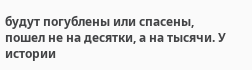будут погублены или спасены, пошел не на десятки, а на тысячи. У истории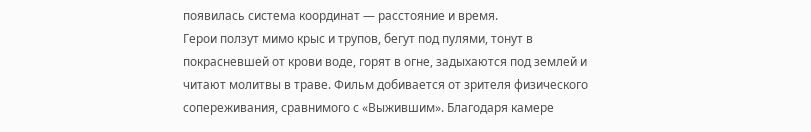появилась система координат — расстояние и время.
Герои ползут мимо крыс и трупов, бегут под пулями, тонут в покрасневшей от крови воде, горят в огне, задыхаются под землей и читают молитвы в траве. Фильм добивается от зрителя физического сопереживания, сравнимого с «Выжившим». Благодаря камере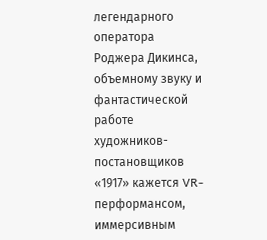легендарного оператора Роджера Дикинса, объемному звуку и фантастической работе художников-постановщиков «1917» кажется VR-перформансом, иммерсивным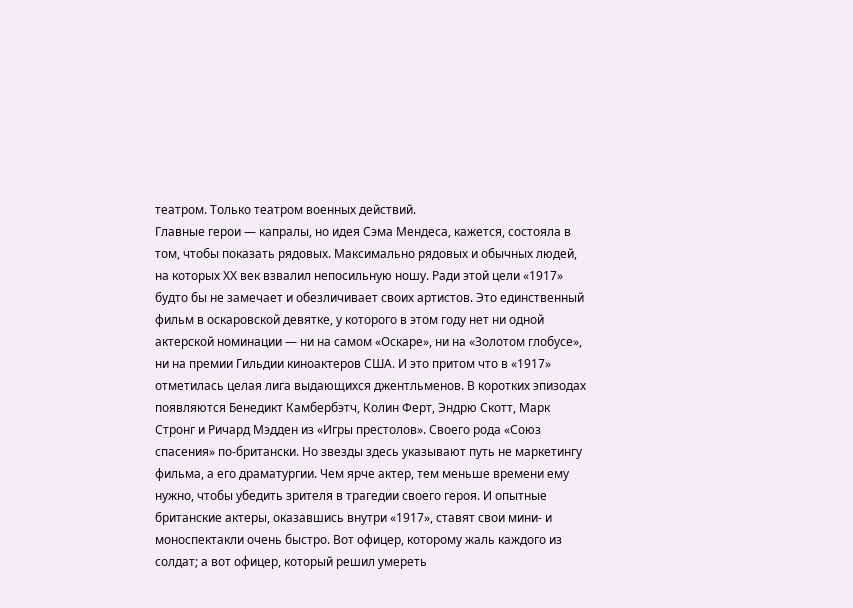театром. Только театром военных действий.
Главные герои — капралы, но идея Сэма Мендеса, кажется, состояла в том, чтобы показать рядовых. Максимально рядовых и обычных людей, на которых ХХ век взвалил непосильную ношу. Ради этой цели «1917» будто бы не замечает и обезличивает своих артистов. Это единственный фильм в оскаровской девятке, у которого в этом году нет ни одной актерской номинации — ни на самом «Оскаре», ни на «Золотом глобусе», ни на премии Гильдии киноактеров США. И это притом что в «1917» отметилась целая лига выдающихся джентльменов. В коротких эпизодах появляются Бенедикт Камбербэтч, Колин Ферт, Эндрю Скотт, Марк Стронг и Ричард Мэдден из «Игры престолов». Своего рода «Союз спасения» по‑британски. Но звезды здесь указывают путь не маркетингу фильма, а его драматургии. Чем ярче актер, тем меньше времени ему нужно, чтобы убедить зрителя в трагедии своего героя. И опытные британские актеры, оказавшись внутри «1917», ставят свои мини- и моноспектакли очень быстро. Вот офицер, которому жаль каждого из солдат; а вот офицер, который решил умереть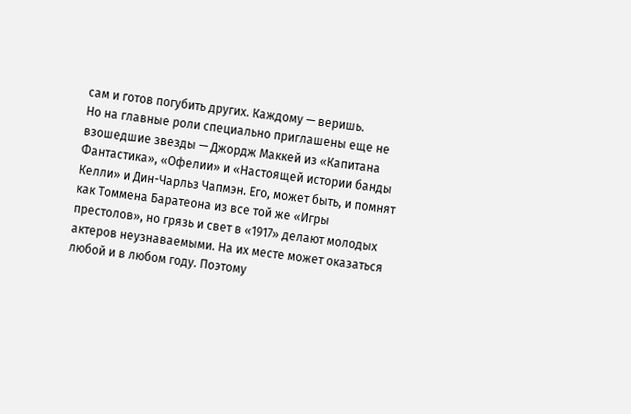сам и готов погубить других. Каждому — веришь.
Но на главные роли специально приглашены еще не взошедшие звезды — Джордж Маккей из «Капитана Фантастика», «Офелии» и «Настоящей истории банды Келли» и Дин-Чарльз Чапмэн. Его, может быть, и помнят как Томмена Баратеона из все той же «Игры престолов», но грязь и свет в «1917» делают молодых актеров неузнаваемыми. На их месте может оказаться любой и в любом году. Поэтому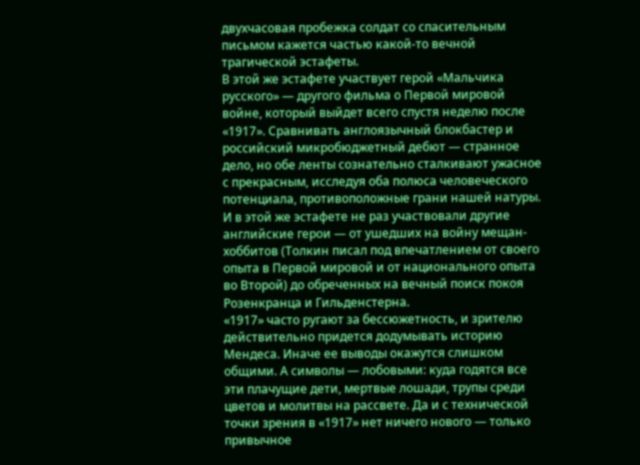двухчасовая пробежка солдат со спасительным письмом кажется частью какой-то вечной трагической эстафеты.
В этой же эстафете участвует герой «Мальчика русского» — другого фильма о Первой мировой войне, который выйдет всего спустя неделю после «1917». Сравнивать англоязычный блокбастер и российский микробюджетный дебют — странное дело, но обе ленты сознательно сталкивают ужасное с прекрасным, исследуя оба полюса человеческого потенциала, противоположные грани нашей натуры. И в этой же эстафете не раз участвовали другие английские герои — от ушедших на войну мещан-хоббитов (Толкин писал под впечатлением от своего опыта в Первой мировой и от национального опыта во Второй) до обреченных на вечный поиск покоя Розенкранца и Гильденстерна.
«1917» часто ругают за бессюжетность, и зрителю действительно придется додумывать историю Мендеса. Иначе ее выводы окажутся слишком общими. А символы — лобовыми: куда годятся все эти плачущие дети, мертвые лошади, трупы среди цветов и молитвы на рассвете. Да и с технической точки зрения в «1917» нет ничего нового — только привычное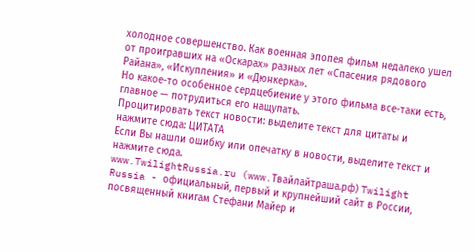холодное совершенство. Как военная эпопея фильм недалеко ушел от проигравших на «Оскарах» разных лет «Спасения рядового Райана», «Искупления» и «Дюнкерка».
Но какое-то особенное сердцебиение у этого фильма все-таки есть, главное — потрудиться его нащупать.
Процитировать текст новости: выделите текст для цитаты и нажмите сюда: ЦИТАТА
Если Вы нашли ошибку или опечатку в новости, выделите текст и нажмите сюда.
www.TwilightRussia.ru (www.Твайлайтраша.рф) Twilight Russia - официальный, первый и крупнейший сайт в России, посвященный книгам Стефани Майер и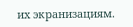их экранизациям.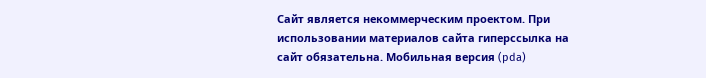Сайт является некоммерческим проектом. При использовании материалов сайта гиперссылка на сайт обязательна. Мобильная версия (pda)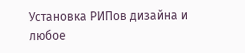Установка РИПов дизайна и любое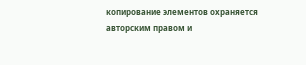копирование элементов охраняется авторским правом и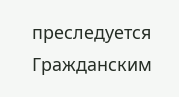преследуется Гражданским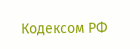Кодексом РФ